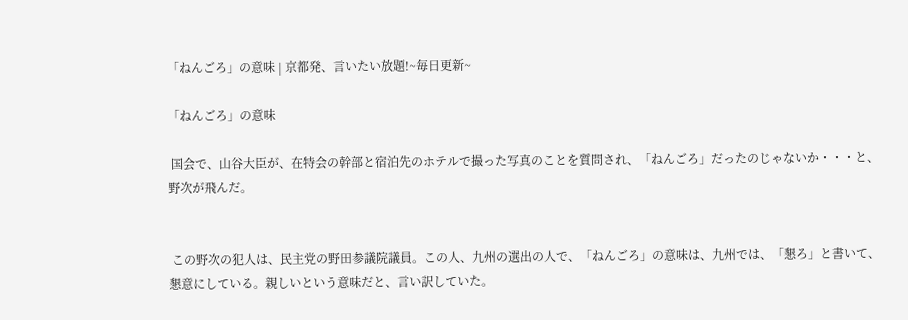「ねんごろ」の意味 | 京都発、言いたい放題!~毎日更新~

「ねんごろ」の意味

 国会で、山谷大臣が、在特会の幹部と宿泊先のホテルで撮った写真のことを質問され、「ねんごろ」だったのじゃないか・・・と、野次が飛んだ。


 この野次の犯人は、民主党の野田参議院議員。この人、九州の選出の人で、「ねんごろ」の意味は、九州では、「懇ろ」と書いて、懇意にしている。親しいという意味だと、言い訳していた。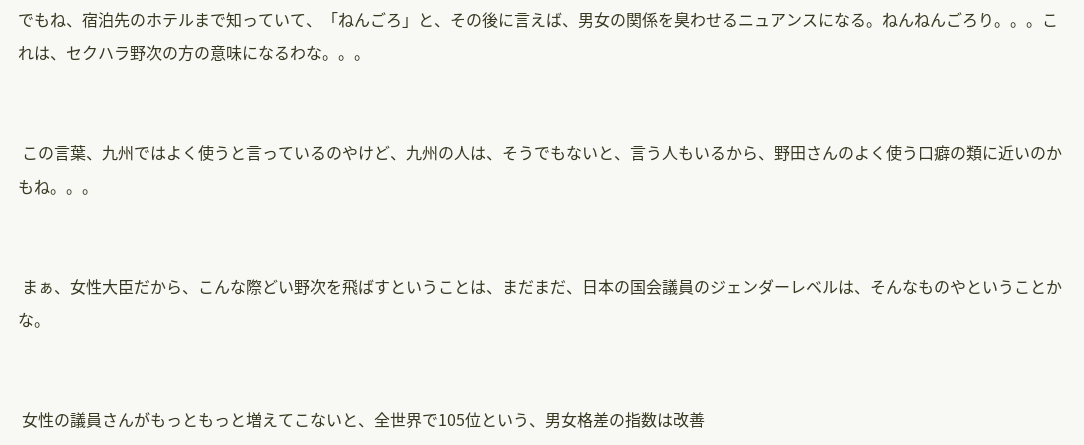でもね、宿泊先のホテルまで知っていて、「ねんごろ」と、その後に言えば、男女の関係を臭わせるニュアンスになる。ねんねんごろり。。。これは、セクハラ野次の方の意味になるわな。。。


 この言葉、九州ではよく使うと言っているのやけど、九州の人は、そうでもないと、言う人もいるから、野田さんのよく使う口癖の類に近いのかもね。。。


 まぁ、女性大臣だから、こんな際どい野次を飛ばすということは、まだまだ、日本の国会議員のジェンダーレベルは、そんなものやということかな。


 女性の議員さんがもっともっと増えてこないと、全世界で105位という、男女格差の指数は改善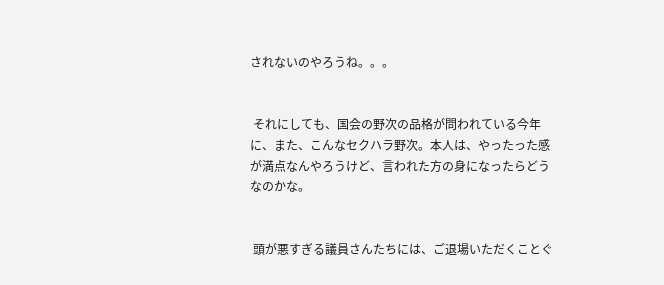されないのやろうね。。。


 それにしても、国会の野次の品格が問われている今年に、また、こんなセクハラ野次。本人は、やったった感が満点なんやろうけど、言われた方の身になったらどうなのかな。


 頭が悪すぎる議員さんたちには、ご退場いただくことぐ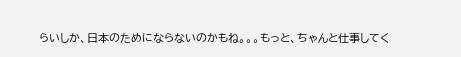らいしか、日本のためにならないのかもね。。。もっと、ちゃんと仕事してく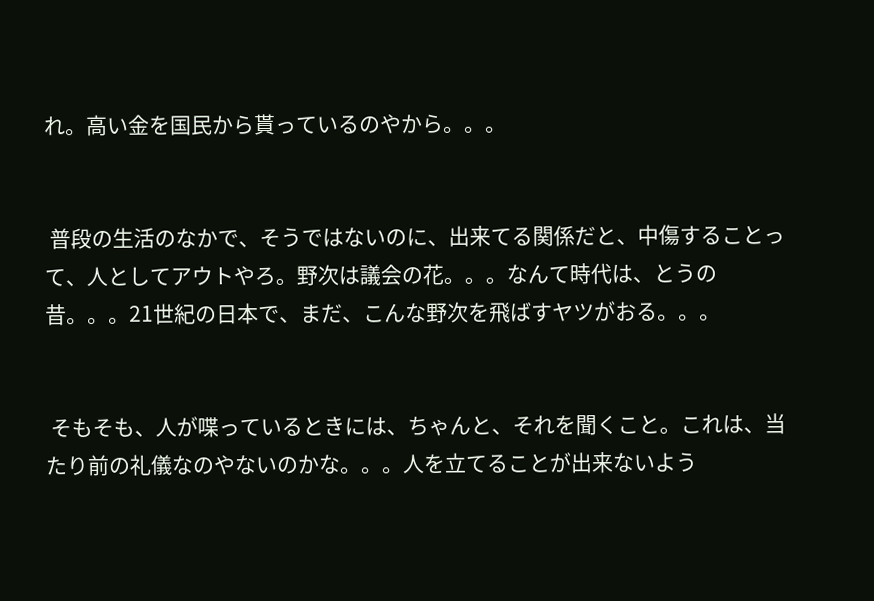れ。高い金を国民から貰っているのやから。。。


 普段の生活のなかで、そうではないのに、出来てる関係だと、中傷することって、人としてアウトやろ。野次は議会の花。。。なんて時代は、とうの昔。。。21世紀の日本で、まだ、こんな野次を飛ばすヤツがおる。。。


 そもそも、人が喋っているときには、ちゃんと、それを聞くこと。これは、当たり前の礼儀なのやないのかな。。。人を立てることが出来ないよう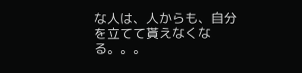な人は、人からも、自分を立てて貰えなくなる。。。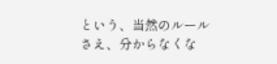という、当然のルールさえ、分からなくな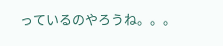っているのやろうね。。。